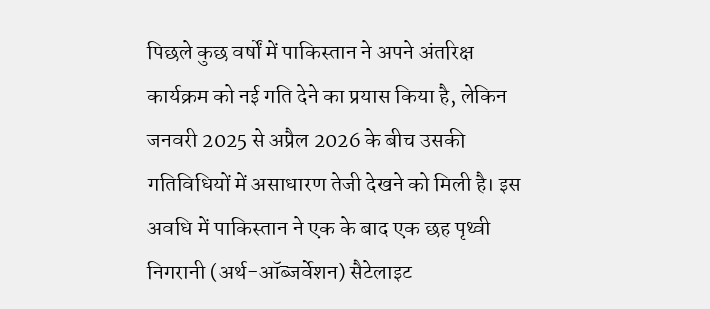पिछले कुछ वर्षों में पाकिस्तान ने अपने अंतरिक्ष कार्यक्रम को नई गति देने का प्रयास किया है, लेकिन जनवरी 2025 से अप्रैल 2026 के बीच उसकी गतिविधियों में असाधारण तेजी देखने को मिली है। इस अवधि में पाकिस्तान ने एक के बाद एक छह पृथ्वी निगरानी (अर्थ-ऑब्जर्वेशन) सैटेलाइट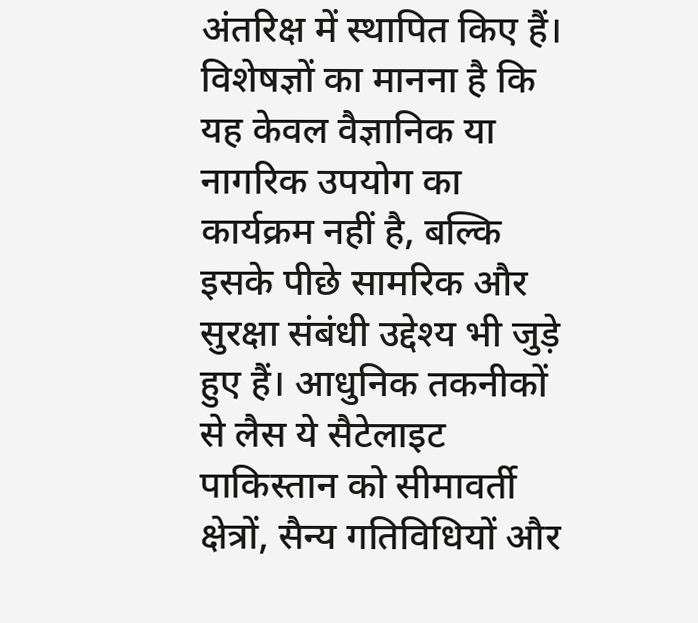अंतरिक्ष में स्थापित किए हैं। विशेषज्ञों का मानना है कि यह केवल वैज्ञानिक या नागरिक उपयोग का कार्यक्रम नहीं है, बल्कि इसके पीछे सामरिक और सुरक्षा संबंधी उद्देश्य भी जुड़े हुए हैं। आधुनिक तकनीकों से लैस ये सैटेलाइट पाकिस्तान को सीमावर्ती क्षेत्रों, सैन्य गतिविधियों और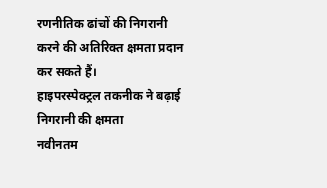रणनीतिक ढांचों की निगरानी करने की अतिरिक्त क्षमता प्रदान कर सकते हैं।
हाइपरस्पेक्ट्रल तकनीक ने बढ़ाई निगरानी की क्षमता
नवीनतम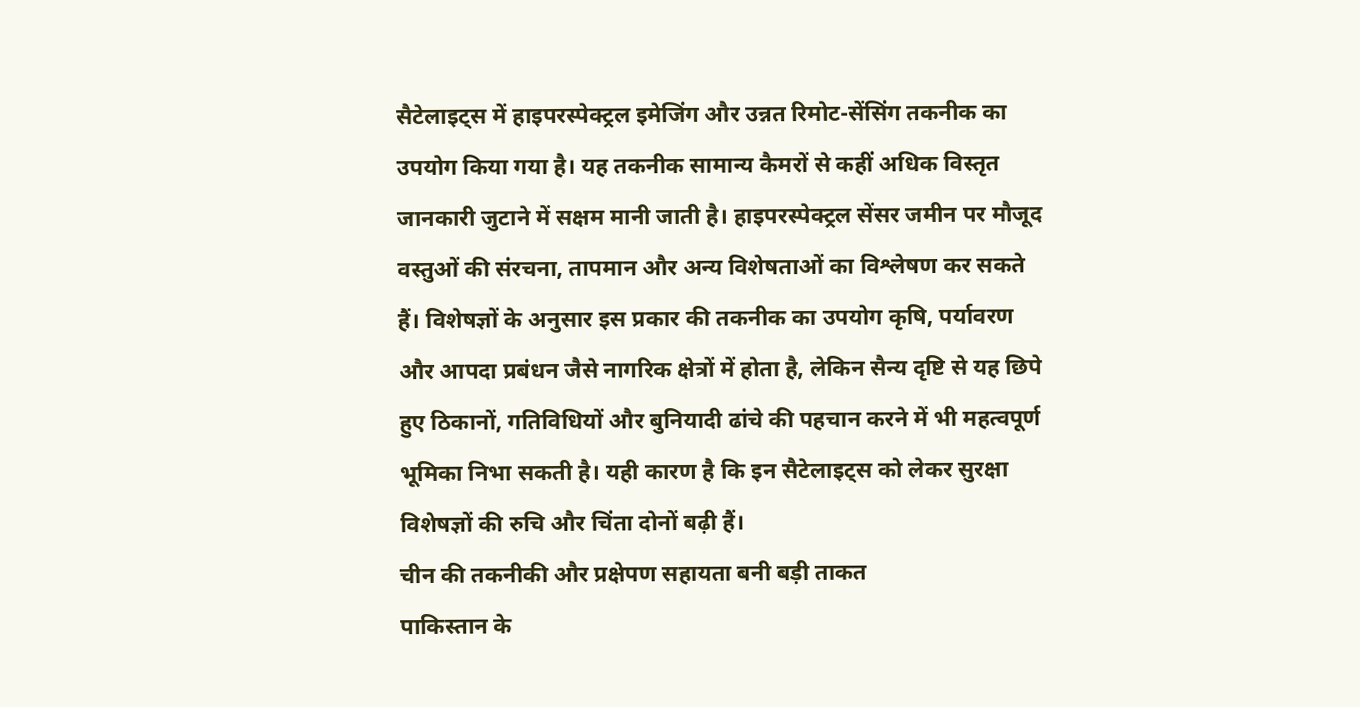सैटेलाइट्स में हाइपरस्पेक्ट्रल इमेजिंग और उन्नत रिमोट-सेंसिंग तकनीक का उपयोग किया गया है। यह तकनीक सामान्य कैमरों से कहीं अधिक विस्तृत जानकारी जुटाने में सक्षम मानी जाती है। हाइपरस्पेक्ट्रल सेंसर जमीन पर मौजूद वस्तुओं की संरचना, तापमान और अन्य विशेषताओं का विश्लेषण कर सकते हैं। विशेषज्ञों के अनुसार इस प्रकार की तकनीक का उपयोग कृषि, पर्यावरण और आपदा प्रबंधन जैसे नागरिक क्षेत्रों में होता है, लेकिन सैन्य दृष्टि से यह छिपे हुए ठिकानों, गतिविधियों और बुनियादी ढांचे की पहचान करने में भी महत्वपूर्ण भूमिका निभा सकती है। यही कारण है कि इन सैटेलाइट्स को लेकर सुरक्षा विशेषज्ञों की रुचि और चिंता दोनों बढ़ी हैं।
चीन की तकनीकी और प्रक्षेपण सहायता बनी बड़ी ताकत
पाकिस्तान के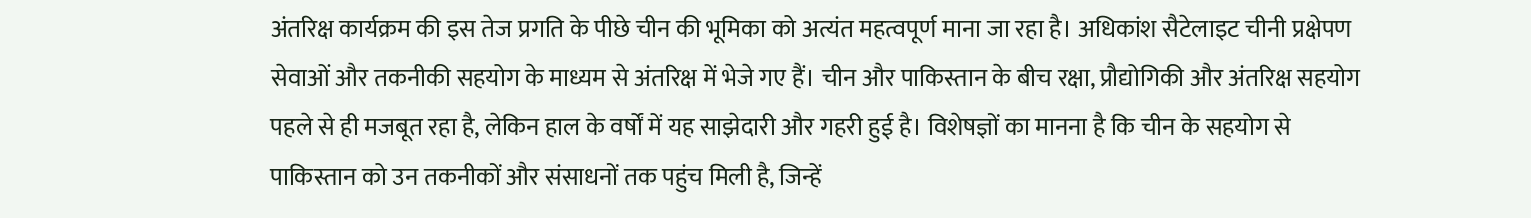अंतरिक्ष कार्यक्रम की इस तेज प्रगति के पीछे चीन की भूमिका को अत्यंत महत्वपूर्ण माना जा रहा है। अधिकांश सैटेलाइट चीनी प्रक्षेपण सेवाओं और तकनीकी सहयोग के माध्यम से अंतरिक्ष में भेजे गए हैं। चीन और पाकिस्तान के बीच रक्षा, प्रौद्योगिकी और अंतरिक्ष सहयोग पहले से ही मजबूत रहा है, लेकिन हाल के वर्षों में यह साझेदारी और गहरी हुई है। विशेषज्ञों का मानना है कि चीन के सहयोग से पाकिस्तान को उन तकनीकों और संसाधनों तक पहुंच मिली है, जिन्हें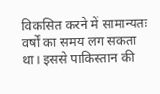विकसित करने में सामान्यतः वर्षों का समय लग सकता था। इससे पाकिस्तान की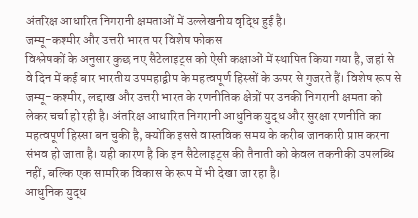अंतरिक्ष आधारित निगरानी क्षमताओं में उल्लेखनीय वृद्धि हुई है।
जम्मू-कश्मीर और उत्तरी भारत पर विशेष फोकस
विश्लेषकों के अनुसार कुछ नए सैटेलाइट्स को ऐसी कक्षाओं में स्थापित किया गया है, जहां से वे दिन में कई बार भारतीय उपमहाद्वीप के महत्वपूर्ण हिस्सों के ऊपर से गुजरते हैं। विशेष रूप से जम्मू-कश्मीर, लद्दाख और उत्तरी भारत के रणनीतिक क्षेत्रों पर उनकी निगरानी क्षमता को लेकर चर्चा हो रही है। अंतरिक्ष आधारित निगरानी आधुनिक युद्ध और सुरक्षा रणनीति का महत्वपूर्ण हिस्सा बन चुकी है, क्योंकि इससे वास्तविक समय के करीब जानकारी प्राप्त करना संभव हो जाता है। यही कारण है कि इन सैटेलाइट्स की तैनाती को केवल तकनीकी उपलब्धि नहीं, बल्कि एक सामरिक विकास के रूप में भी देखा जा रहा है।
आधुनिक युद्ध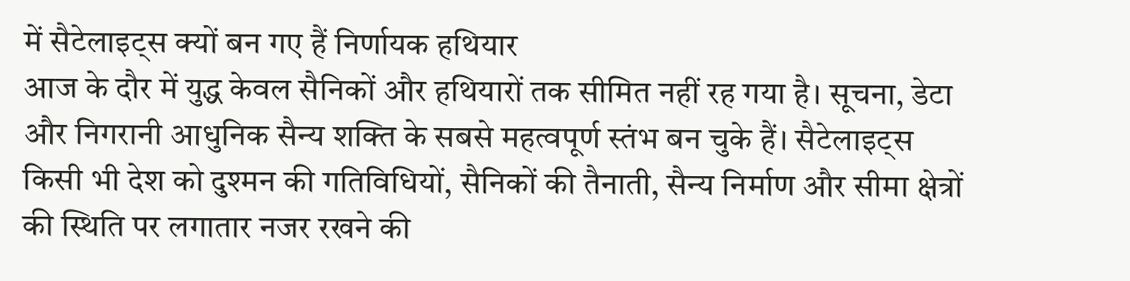में सैटेलाइट्स क्यों बन गए हैं निर्णायक हथियार
आज के दौर में युद्ध केवल सैनिकों और हथियारों तक सीमित नहीं रह गया है। सूचना, डेटा और निगरानी आधुनिक सैन्य शक्ति के सबसे महत्वपूर्ण स्तंभ बन चुके हैं। सैटेलाइट्स किसी भी देश को दुश्मन की गतिविधियों, सैनिकों की तैनाती, सैन्य निर्माण और सीमा क्षेत्रों की स्थिति पर लगातार नजर रखने की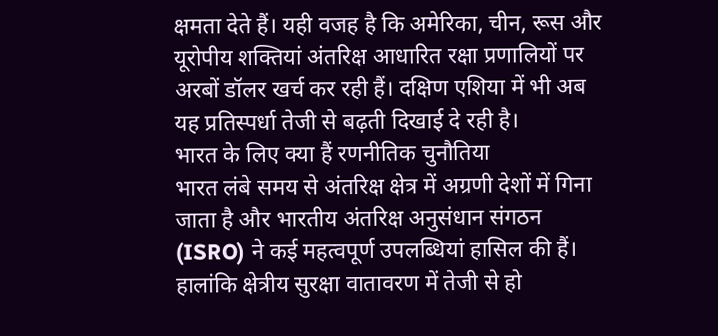क्षमता देते हैं। यही वजह है कि अमेरिका, चीन, रूस और यूरोपीय शक्तियां अंतरिक्ष आधारित रक्षा प्रणालियों पर अरबों डॉलर खर्च कर रही हैं। दक्षिण एशिया में भी अब यह प्रतिस्पर्धा तेजी से बढ़ती दिखाई दे रही है।
भारत के लिए क्या हैं रणनीतिक चुनौतिया
भारत लंबे समय से अंतरिक्ष क्षेत्र में अग्रणी देशों में गिना जाता है और भारतीय अंतरिक्ष अनुसंधान संगठन (ISRO) ने कई महत्वपूर्ण उपलब्धियां हासिल की हैं। हालांकि क्षेत्रीय सुरक्षा वातावरण में तेजी से हो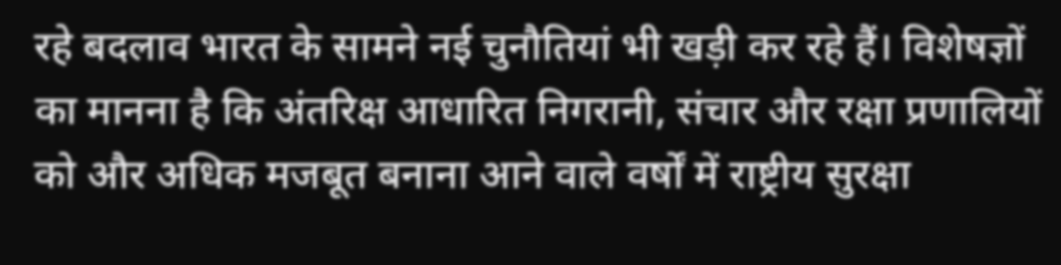रहे बदलाव भारत के सामने नई चुनौतियां भी खड़ी कर रहे हैं। विशेषज्ञों का मानना है कि अंतरिक्ष आधारित निगरानी, संचार और रक्षा प्रणालियों को और अधिक मजबूत बनाना आने वाले वर्षों में राष्ट्रीय सुरक्षा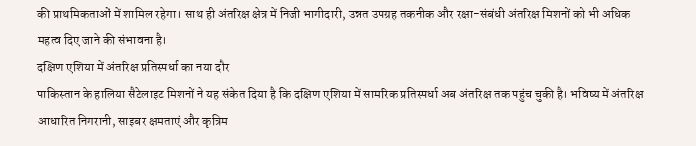की प्राथमिकताओं में शामिल रहेगा। साथ ही अंतरिक्ष क्षेत्र में निजी भागीदारी, उन्नत उपग्रह तकनीक और रक्षा-संबंधी अंतरिक्ष मिशनों को भी अधिक महत्व दिए जाने की संभावना है।
दक्षिण एशिया में अंतरिक्ष प्रतिस्पर्धा का नया दौर
पाकिस्तान के हालिया सैटेलाइट मिशनों ने यह संकेत दिया है कि दक्षिण एशिया में सामरिक प्रतिस्पर्धा अब अंतरिक्ष तक पहुंच चुकी है। भविष्य में अंतरिक्ष आधारित निगरानी, साइबर क्षमताएं और कृत्रिम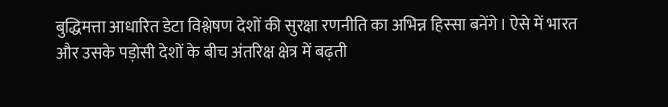बुद्धिमत्ता आधारित डेटा विश्लेषण देशों की सुरक्षा रणनीति का अभिन्न हिस्सा बनेंगे। ऐसे में भारत और उसके पड़ोसी देशों के बीच अंतरिक्ष क्षेत्र में बढ़ती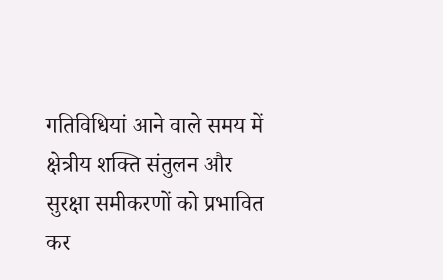गतिविधियां आने वाले समय में क्षेत्रीय शक्ति संतुलन और सुरक्षा समीकरणों को प्रभावित कर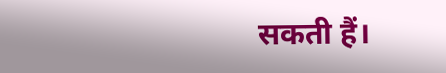सकती हैं।